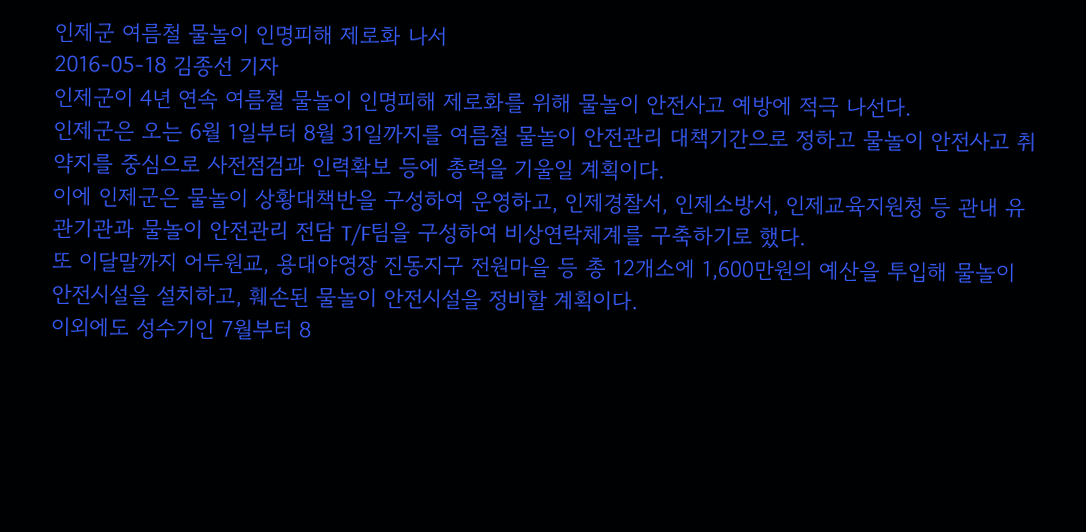인제군 여름철 물놀이 인명피해 제로화 나서
2016-05-18 김종선 기자
인제군이 4년 연속 여름철 물놀이 인명피해 제로화를 위해 물놀이 안전사고 예방에 적극 나선다.
인제군은 오는 6월 1일부터 8월 31일까지를 여름철 물놀이 안전관리 대책기간으로 정하고 물놀이 안전사고 취약지를 중심으로 사전점검과 인력확보 등에 총력을 기울일 계획이다.
이에 인제군은 물놀이 상황대책반을 구성하여 운영하고, 인제경찰서, 인제소방서, 인제교육지원청 등 관내 유관기관과 물놀이 안전관리 전담 T/F팀을 구성하여 비상연락체계를 구축하기로 했다.
또 이달말까지 어두원교, 용대야영장 진동지구 전원마을 등 총 12개소에 1,600만원의 예산을 투입해 물놀이 안전시설을 설치하고, 훼손된 물놀이 안전시설을 정비할 계획이다.
이외에도 성수기인 7월부터 8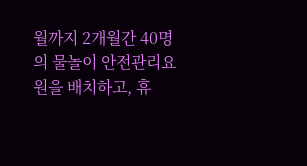월까지 2개월간 40명의 물놀이 안전관리요원을 배치하고, 휴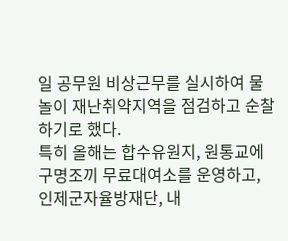일 공무원 비상근무를 실시하여 물놀이 재난취약지역을 점검하고 순찰하기로 했다.
특히 올해는 합수유원지, 원통교에 구명조끼 무료대여소를 운영하고, 인제군자율방재단, 내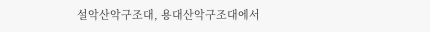설악산악구조대, 용대산악구조대에서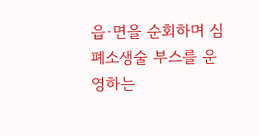읍·면을 순회하며 심폐소생술 부스를 운영하는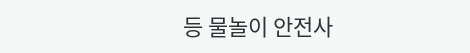등 물놀이 안전사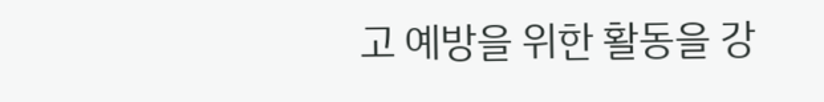고 예방을 위한 활동을 강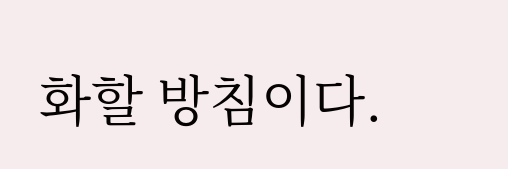화할 방침이다.